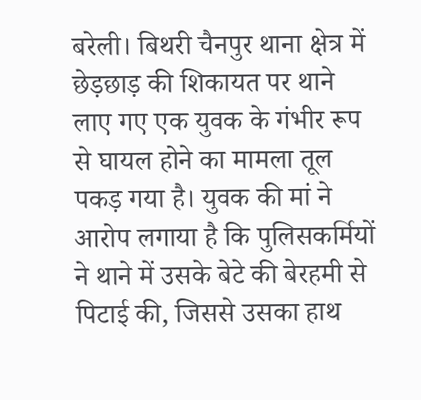बरेली। बिथरी चैनपुर थाना क्षेत्र में छेड़छाड़ की शिकायत पर थाने लाए गए एक युवक के गंभीर रूप से घायल होने का मामला तूल पकड़ गया है। युवक की मां ने आरोप लगाया है कि पुलिसकर्मियों ने थाने में उसके बेटे की बेरहमी से पिटाई की, जिससे उसका हाथ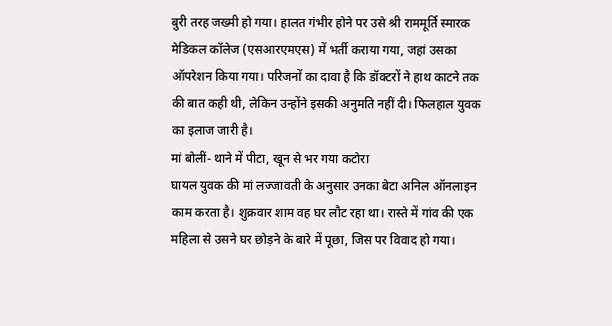बुरी तरह जख्मी हो गया। हालत गंभीर होने पर उसे श्री राममूर्ति स्मारक मेडिकल कॉलेज (एसआरएमएस) में भर्ती कराया गया, जहां उसका ऑपरेशन किया गया। परिजनों का दावा है कि डॉक्टरों ने हाथ काटने तक की बात कही थी, लेकिन उन्होंने इसकी अनुमति नहीं दी। फिलहाल युवक का इलाज जारी है।
मां बोलीं- थाने में पीटा, खून से भर गया कटोरा
घायल युवक की मां लज्जावती के अनुसार उनका बेटा अनिल ऑनलाइन काम करता है। शुक्रवार शाम वह घर लौट रहा था। रास्ते में गांव की एक महिला से उसने घर छोड़ने के बारे में पूछा, जिस पर विवाद हो गया।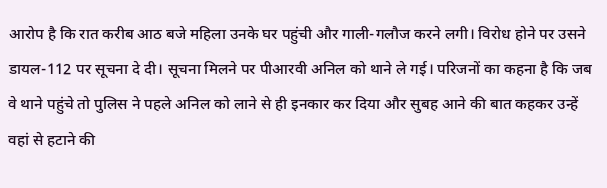आरोप है कि रात करीब आठ बजे महिला उनके घर पहुंची और गाली-गलौज करने लगी। विरोध होने पर उसने डायल-112 पर सूचना दे दी। सूचना मिलने पर पीआरवी अनिल को थाने ले गई। परिजनों का कहना है कि जब वे थाने पहुंचे तो पुलिस ने पहले अनिल को लाने से ही इनकार कर दिया और सुबह आने की बात कहकर उन्हें वहां से हटाने की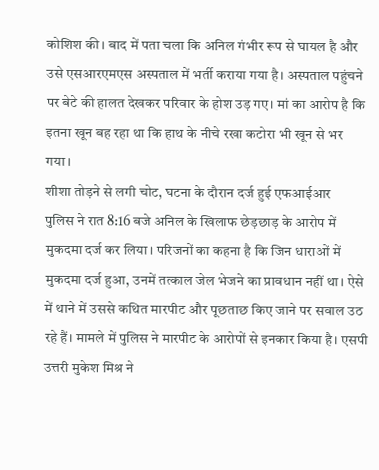कोशिश की। बाद में पता चला कि अनिल गंभीर रूप से घायल है और उसे एसआरएमएस अस्पताल में भर्ती कराया गया है। अस्पताल पहुंचने पर बेटे की हालत देखकर परिवार के होश उड़ गए। मां का आरोप है कि इतना खून बह रहा था कि हाथ के नीचे रखा कटोरा भी खून से भर गया।
शीशा तोड़ने से लगी चोट, घटना के दौरान दर्ज हुई एफआईआर
पुलिस ने रात 8:16 बजे अनिल के खिलाफ छेड़छाड़ के आरोप में मुकदमा दर्ज कर लिया। परिजनों का कहना है कि जिन धाराओं में मुकदमा दर्ज हुआ, उनमें तत्काल जेल भेजने का प्रावधान नहीं था। ऐसे में थाने में उससे कथित मारपीट और पूछताछ किए जाने पर सवाल उठ रहे हैं। मामले में पुलिस ने मारपीट के आरोपों से इनकार किया है। एसपी उत्तरी मुकेश मिश्र ने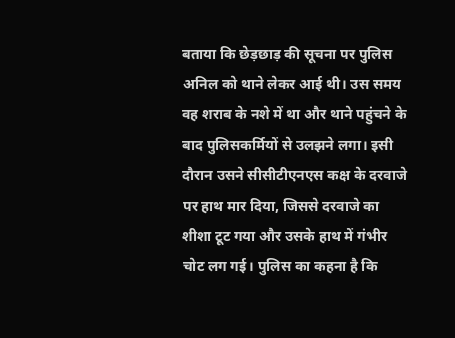बताया कि छेड़छाड़ की सूचना पर पुलिस अनिल को थाने लेकर आई थी। उस समय वह शराब के नशे में था और थाने पहुंचने के बाद पुलिसकर्मियों से उलझने लगा। इसी दौरान उसने सीसीटीएनएस कक्ष के दरवाजे पर हाथ मार दिया, जिससे दरवाजे का शीशा टूट गया और उसके हाथ में गंभीर चोट लग गई। पुलिस का कहना है कि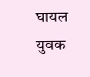घायल युवक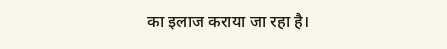का इलाज कराया जा रहा है।